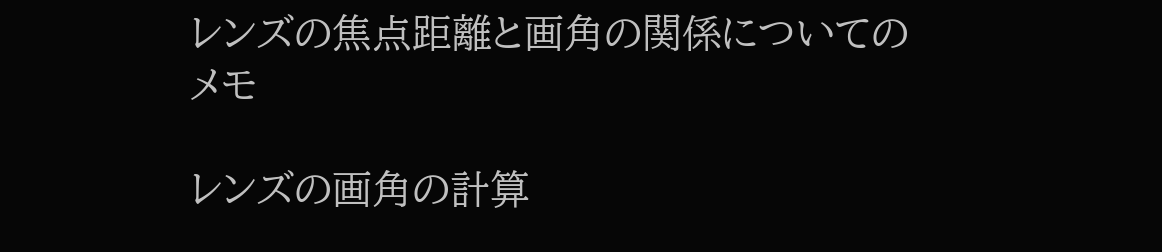レンズの焦点距離と画角の関係についてのメモ

レンズの画角の計算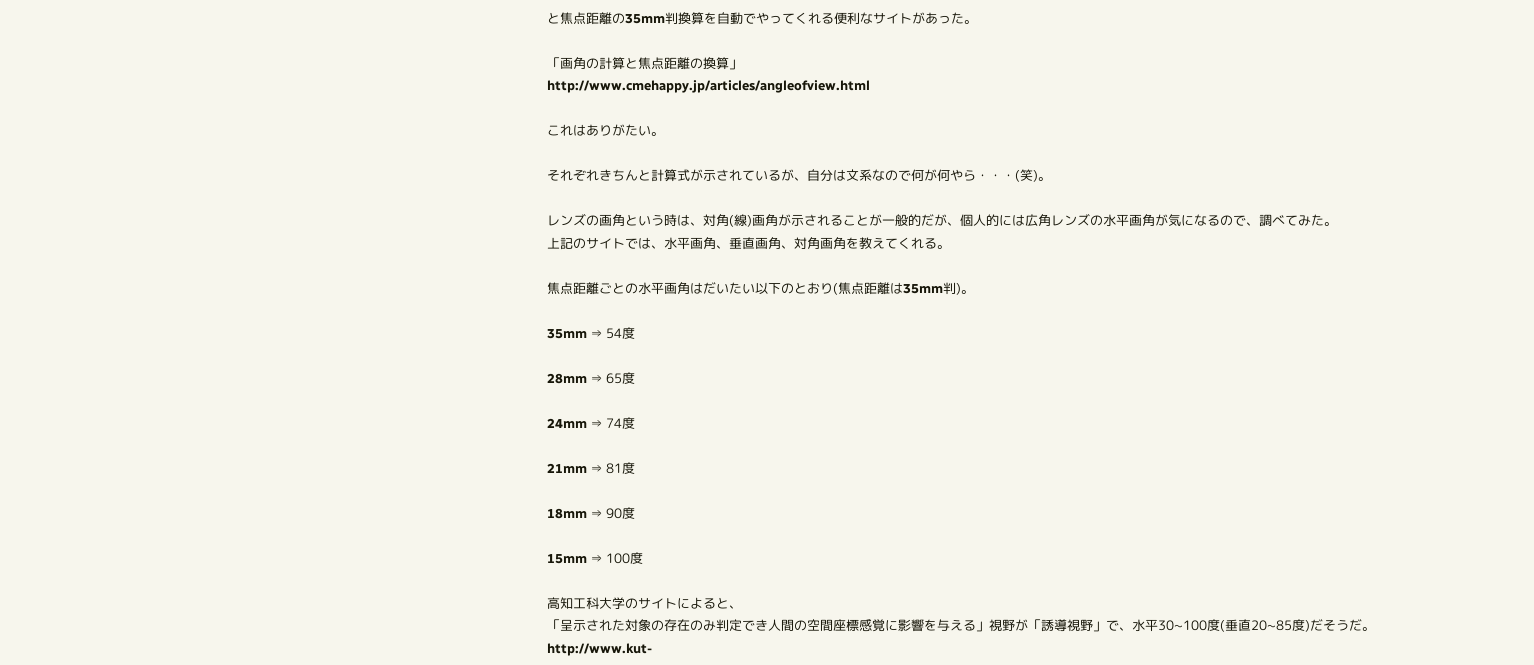と焦点距離の35mm判換算を自動でやってくれる便利なサイトがあった。

「画角の計算と焦点距離の換算」
http://www.cmehappy.jp/articles/angleofview.html

これはありがたい。

それぞれきちんと計算式が示されているが、自分は文系なので何が何やら・・・(笑)。

レンズの画角という時は、対角(線)画角が示されることが一般的だが、個人的には広角レンズの水平画角が気になるので、調べてみた。
上記のサイトでは、水平画角、垂直画角、対角画角を教えてくれる。

焦点距離ごとの水平画角はだいたい以下のとおり(焦点距離は35mm判)。

35mm ⇒ 54度

28mm ⇒ 65度

24mm ⇒ 74度

21mm ⇒ 81度

18mm ⇒ 90度

15mm ⇒ 100度

高知工科大学のサイトによると、
「呈示された対象の存在のみ判定でき人間の空間座標感覚に影響を与える」視野が「誘導視野」で、水平30~100度(垂直20~85度)だそうだ。
http://www.kut-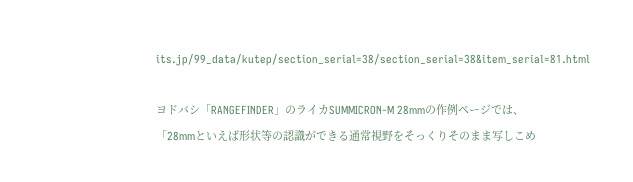its.jp/99_data/kutep/section_serial=38/section_serial=38&item_serial=81.html

ヨドバシ「RANGEFINDER」のライカSUMMICRON-M 28mmの作例ページでは、
「28mmといえば形状等の認識ができる通常視野をそっくりそのまま写しこめ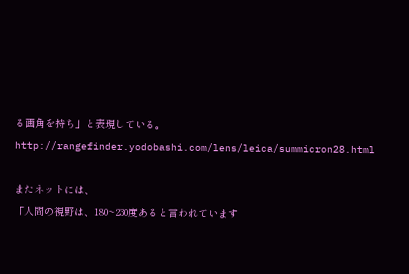る画角を持ち」と表現している。
http://rangefinder.yodobashi.com/lens/leica/summicron28.html

またネットには、
「人間の視野は、180~230度あると言われています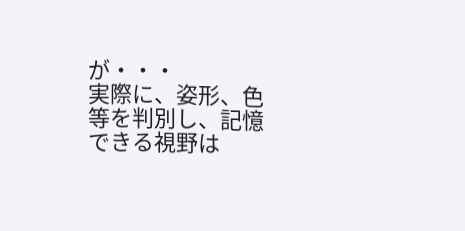が・・・
実際に、姿形、色等を判別し、記憶できる視野は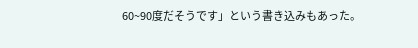60~90度だそうです」という書き込みもあった。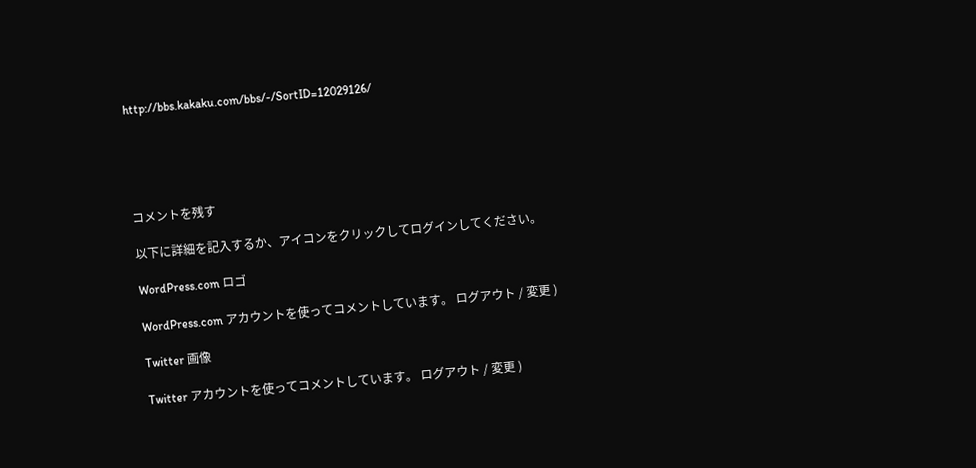http://bbs.kakaku.com/bbs/-/SortID=12029126/





コメントを残す

以下に詳細を記入するか、アイコンをクリックしてログインしてください。

WordPress.com ロゴ

WordPress.com アカウントを使ってコメントしています。 ログアウト / 変更 )

Twitter 画像

Twitter アカウントを使ってコメントしています。 ログアウト / 変更 )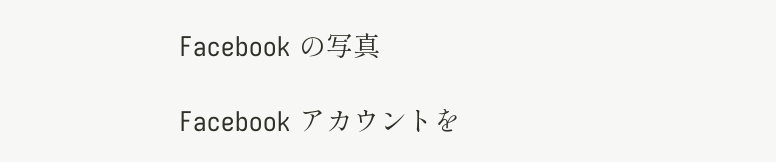Facebook の写真

Facebook アカウントを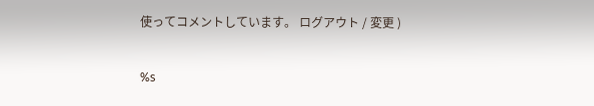使ってコメントしています。 ログアウト / 変更 )

%s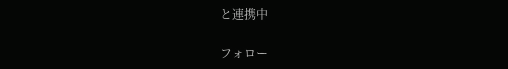と連携中

フォロー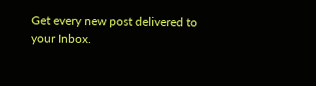Get every new post delivered to your Inbox.